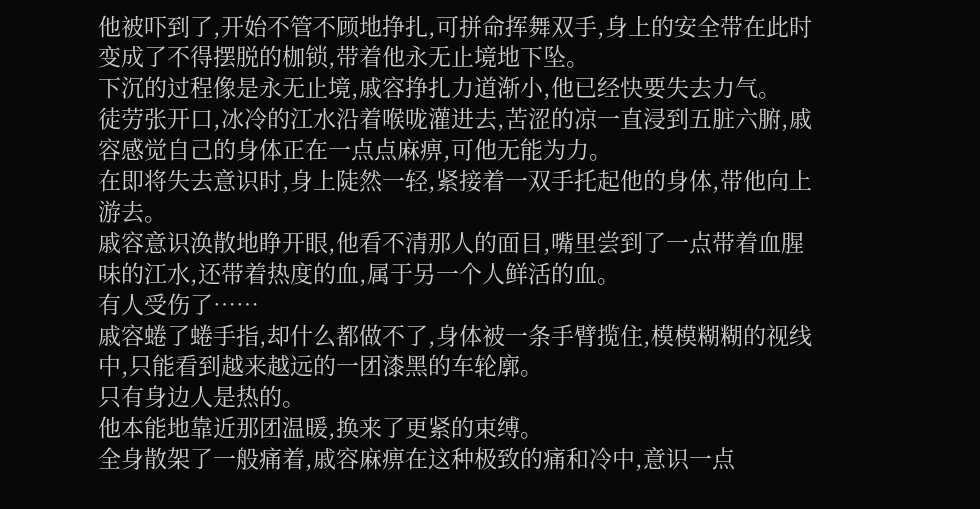他被吓到了,开始不管不顾地挣扎,可拼命挥舞双手,身上的安全带在此时变成了不得摆脱的枷锁,带着他永无止境地下坠。
下沉的过程像是永无止境,戚容挣扎力道渐小,他已经快要失去力气。
徒劳张开口,冰冷的江水沿着喉咙灌进去,苦涩的凉一直浸到五脏六腑,戚容感觉自己的身体正在一点点麻痹,可他无能为力。
在即将失去意识时,身上陡然一轻,紧接着一双手托起他的身体,带他向上游去。
戚容意识涣散地睁开眼,他看不清那人的面目,嘴里尝到了一点带着血腥味的江水,还带着热度的血,属于另一个人鲜活的血。
有人受伤了……
戚容蜷了蜷手指,却什么都做不了,身体被一条手臂揽住,模模糊糊的视线中,只能看到越来越远的一团漆黑的车轮廓。
只有身边人是热的。
他本能地靠近那团温暖,换来了更紧的束缚。
全身散架了一般痛着,戚容麻痹在这种极致的痛和冷中,意识一点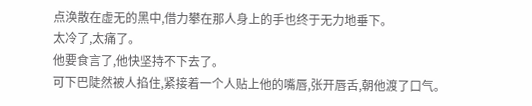点涣散在虚无的黑中,借力攀在那人身上的手也终于无力地垂下。
太冷了,太痛了。
他要食言了,他快坚持不下去了。
可下巴陡然被人掐住,紧接着一个人贴上他的嘴唇,张开唇舌,朝他渡了口气。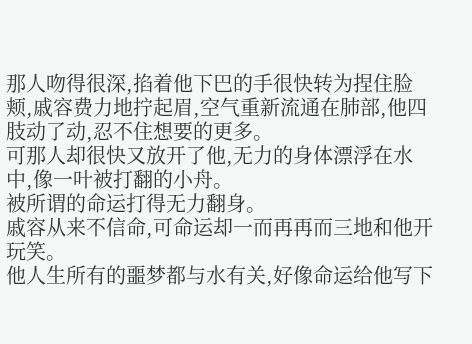那人吻得很深,掐着他下巴的手很快转为捏住脸颊,戚容费力地拧起眉,空气重新流通在肺部,他四肢动了动,忍不住想要的更多。
可那人却很快又放开了他,无力的身体漂浮在水中,像一叶被打翻的小舟。
被所谓的命运打得无力翻身。
戚容从来不信命,可命运却一而再再而三地和他开玩笑。
他人生所有的噩梦都与水有关,好像命运给他写下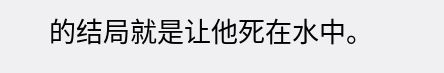的结局就是让他死在水中。